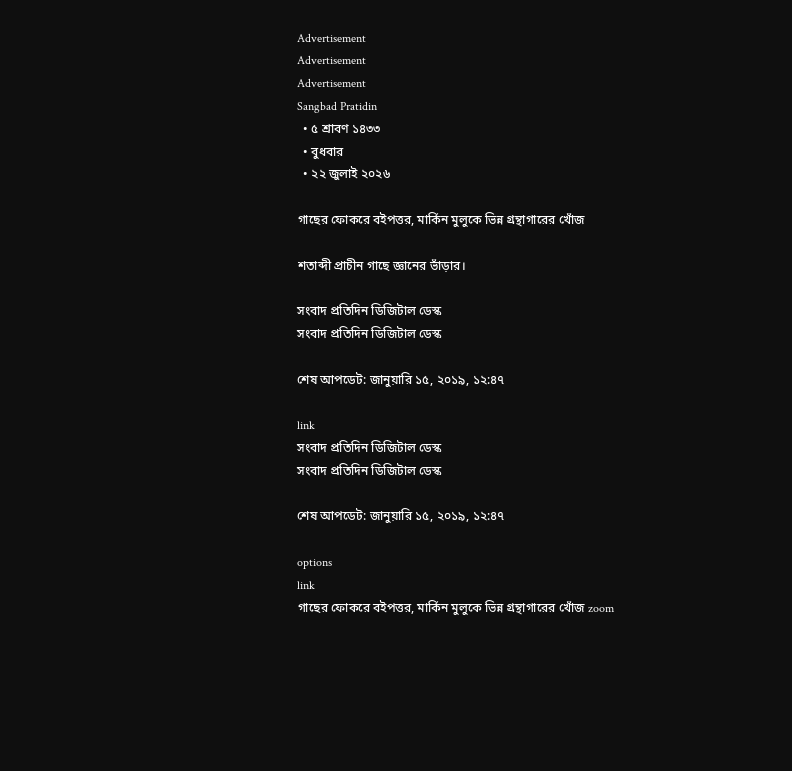Advertisement
Advertisement
Advertisement
Sangbad Pratidin
  • ৫ শ্রাবণ ১৪৩৩
  • বুধবার
  • ২২ জুলাই ২০২৬

গাছের ফোকরে বইপত্তর, মার্কিন মুলুকে ভিন্ন গ্রন্থাগারের খোঁজ

শতাব্দী প্রাচীন গাছে জ্ঞানের ভাঁড়ার।

সংবাদ প্রতিদিন ডিজিটাল ডেস্ক
সংবাদ প্রতিদিন ডিজিটাল ডেস্ক

শেষ আপডেট: জানুয়ারি ১৫, ২০১৯, ১২:৪৭

link
সংবাদ প্রতিদিন ডিজিটাল ডেস্ক
সংবাদ প্রতিদিন ডিজিটাল ডেস্ক

শেষ আপডেট: জানুয়ারি ১৫, ২০১৯, ১২:৪৭

options
link
গাছের ফোকরে বইপত্তর, মার্কিন মুলুকে ভিন্ন গ্রন্থাগারের খোঁজ zoom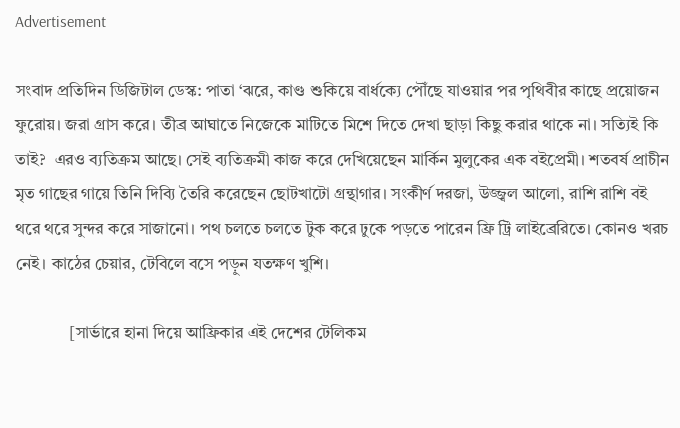Advertisement

সংবাদ প্রতিদিন ডিজিটাল ডেস্ক: পাতা ‘ঝরে, কাণ্ড শুকিয়ে বার্ধক্যে পৌঁছে যাওয়ার পর পৃথিবীর কাছে প্রয়োজন ফুরোয়। জরা গ্রাস করে। তীব্র আঘাতে নিজেকে মাটিতে মিশে দিতে দেখা ছাড়া কিছু করার থাকে না। সত্যিই কি তাই?  এরও ব্যতিক্রম আছে। সেই ব্যতিক্রমী কাজ করে দেখিয়েছেন মার্কিন মুলুকের এক বইপ্রেমী। শতবর্ষ প্রাচীন মৃত গাছের গায়ে তিনি দিব্যি তৈরি করেছেন ছোটখাটো গ্রন্থাগার। সংকীর্ণ দরজা, উজ্জ্বল আলো, রাশি রাশি বই থরে থরে সুন্দর করে সাজানো। পথ চলতে চলতে টুক করে ঢুকে পড়তে পারেন ফ্রি ট্রি লাইব্রেরিতে। কোনও খরচ নেই। কাঠের চেয়ার, টেবিলে বসে পড়ুন যতক্ষণ খুশি।

             [সার্ভারে হানা দিয়ে আফ্রিকার এই দেশের টেলিকম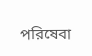পরিষেবা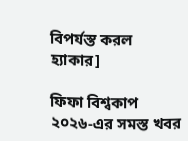বিপর্যস্ত করল হ্যাকার]

ফিফা বিশ্বকাপ ২০২৬-এর সমস্ত খবর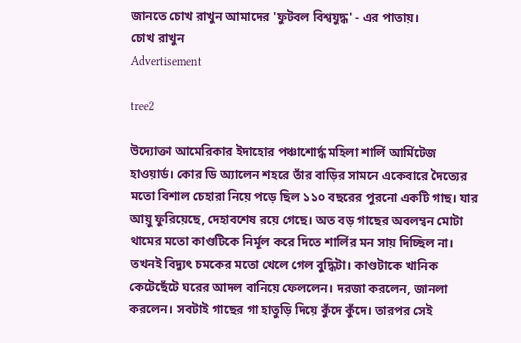জানতে চোখ রাখুন আমাদের 'ফুটবল বিশ্বযুদ্ধ' - এর পাতায়।
চোখ রাখুন
Advertisement

tree2

উদ্যোক্তা আমেরিকার ইদাহোর পঞ্চাশোর্দ্ধ মহিলা শার্লি আর্মিটেজ হাওয়ার্ড। কোর ডি অ্যালেন শহরে তাঁর বাড়ির সামনে একেবারে দৈত্যের মতো বিশাল চেহারা নিয়ে পড়ে ছিল ১১০ বছরের পুরনো একটি গাছ। যার আয়ু ফুরিয়েছে, দেহাবশেষ রয়ে গেছে। অত বড় গাছের অবলম্বন মোটা থামের মতো কাণ্ডটিকে নির্মূল করে দিতে শার্লির মন সায় দিচ্ছিল না। তখনই বিদ্যুৎ চমকের মতো খেলে গেল বুদ্ধিটা। কাণ্ডটাকে খানিক কেটেছেঁটে ঘরের আদল বানিয়ে ফেললেন। দরজা করলেন, জানলা করলেন। সবটাই গাছের গা হাতুড়ি দিয়ে কুঁদে কুঁদে। তারপর সেই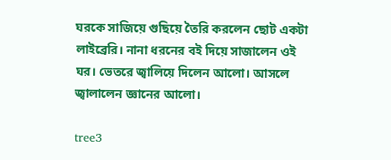ঘরকে সাজিয়ে গুছিয়ে তৈরি করলেন ছোট একটা লাইব্রেরি। নানা ধরনের বই দিয়ে সাজালেন ওই ঘর। ভেতরে জ্বালিয়ে দিলেন আলো। আসলে জ্বালালেন জ্ঞানের আলো।

tree3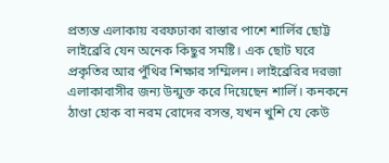প্রত্যন্ত এলাকায় বরফঢাকা রাস্তার পাশে শার্লির ছোট্ট লাইব্রেরি যেন অনেক কিছুর সমষ্টি। এক ছোট ঘরে প্রকৃতির আর পুঁথির শিক্ষার সম্মিলন। লাইব্রেরির দরজা এলাকাবাসীর জন্য উন্মুক্ত করে দিয়েছেন শার্লি। কনকনে ঠাণ্ডা হোক বা নরম রোদের বসন্ত, যখন খুশি যে কেউ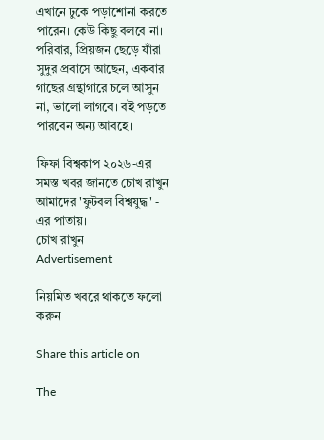এখানে ঢুকে পড়াশোনা করতে পারেন। কেউ কিছু বলবে না। পরিবার, প্রিয়জন ছেড়ে যাঁরা সুদুর প্রবাসে আছেন, একবার গাছের গ্রন্থাগারে চলে আসুন না, ভালো লাগবে। বই পড়তে পারবেন অন্য আবহে।

ফিফা বিশ্বকাপ ২০২৬-এর সমস্ত খবর জানতে চোখ রাখুন আমাদের 'ফুটবল বিশ্বযুদ্ধ' - এর পাতায়।
চোখ রাখুন
Advertisement

নিয়মিত খবরে থাকতে ফলো করুন

Share this article on

The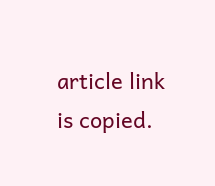article link is copied.